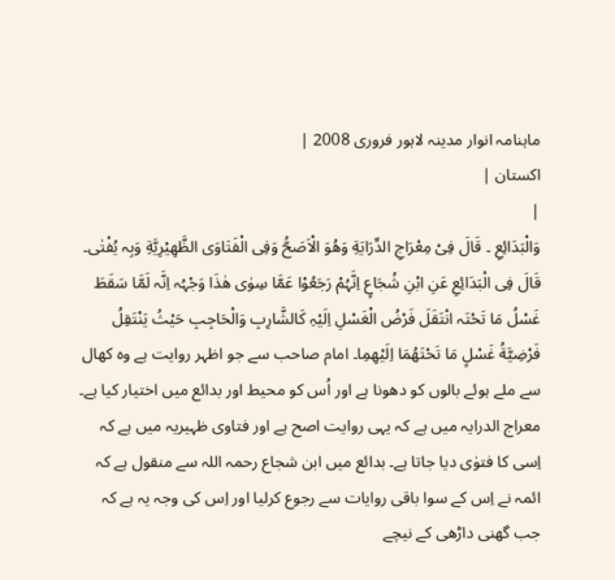ماہنامہ انوار مدینہ لاہور فروری 2008 |
اكستان |
|
وَالْبَدَائِعِ ۔ قَالَ فِیْ مِعْرَاجِ الدِّرَایَةِ وَھُوَ الْاَصَحُّ وَفِی الْفَتَاوَی الظَّھِیْرِیَّةِ وَبِہ یُفْتٰی۔ قَالَ فِی الْبَدَائِعِ عَنِ ابْنِ شُجَاعٍ اِنَّہُمْ رَجَعُوْا عَمَّا سِوٰی ھٰذَا وَجْہُہ اِنَّہ لَمَّا سَقَطَ غَسْلُ مَا تَحْتَہ انْتَقَلَ فَرْضُ الْغَسْلِ اِلَیْہِ کَالشَّارِبِ وَالْحَاجِبِ حَیْثُ یَنْتَقِلُ فَرْضِیَّةُ غَسْلٍ مَا تَحْتَھُمَا اِلَیْھِمِا۔ امام صاحب سے جو اظہر روایت ہے وہ کھال سے ملے ہوئے بالوں کو دھونا ہے اور اُس کو محیط اور بدائع میں اختیار کیا ہے۔ معراج الدرایہ میں ہے کہ یہی روایت اصح ہے اور فتاوی ظہیریہ میں ہے کہ اِسی کا فتوٰی دیا جاتا ہے۔ بدائع میں ابن شجاع رحمہ اللہ سے منقول ہے کہ ائمہ نے اِس کے سوا باقی روایات سے رجوع کرلیا اور اِس کی وجہ یہ ہے کہ جب گھنی داڑھی کے نیچے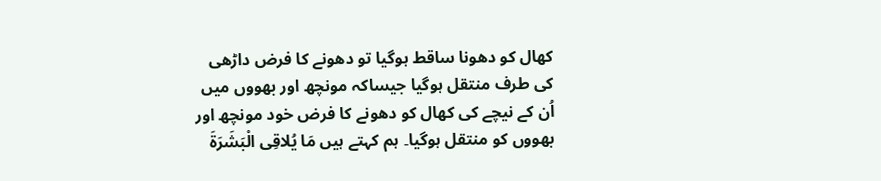کھال کو دھونا ساقط ہوگیا تو دھونے کا فرض داڑھی کی طرف منتقل ہوگیا جیساکہ مونچھ اور بھووں میں اُن کے نیچے کی کھال کو دھونے کا فرض خود مونچھ اور بھووں کو منتقل ہوگیا۔ ہم کہتے ہیں مَا یُلاقِی الْبَشَرَةَ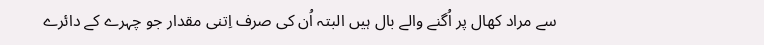سے مراد کھال پر اُگنے والے بال ہیں البتہ اُن کی صرف اِتنی مقدار جو چہرے کے دائرے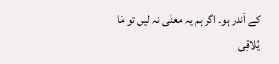کے اَندر ہو۔ اگر ہم یہ معنٰی نہ لیں تو مَا یُلاقِی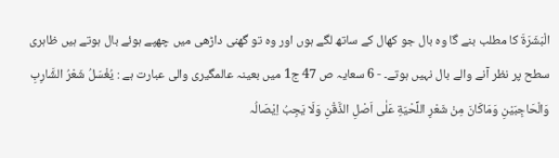الْبَشَرَةَ کا مطلب بنے گا وہ بال جو کھال کے ساتھ لگے ہوں اور وہ تو گھنی داڑھی میں چھپے ہوئے بال ہوتے ہیں ظاہری سطح پر نظر آنے والے بال نہیں ہوتے۔ - 6 سعایہ ص 47 ج1 میں بعینہ عالمگیری والی عبارت ہے : یُغْسَلُ شَعْرُ الشَّارِبِ وَالْحَاجِبَیْنِ وَمَاکَانَ مِنْ شَعْرِ اللِّحْیَةِ عَلٰی اَصْلِ الذَّقْنِ وَلَا یَجِبُ اِیْصَالُہ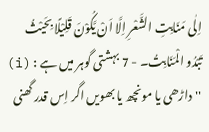اِلٰی مَنَابِتِ الشَّعْرِ اِلَّا اَنْ یَّکُوْنَ قَلِیْلًا بِحَیْثُ تَبْدُو الْمَنَابِتُ۔ - 7 بہشتی گوہر میں ہے : (i) ''داڑھی یا مونچھ یا بھویں اگر اِس قدر گھنی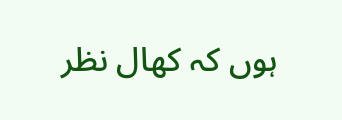ہوں کہ کھال نظر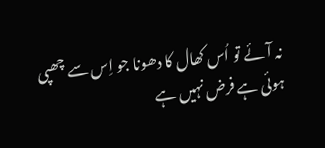نہ آئے تو اُس کھال کا دھونا جو اِس سے چھپی ہوئی ہے فرض نہیں ہے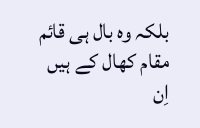بلکہ وہ بال ہی قائم مقام کھال کے ہیں اِن